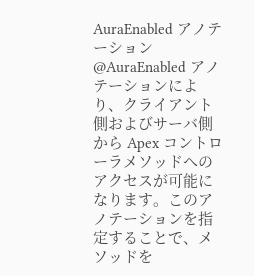AuraEnabled アノテーション
@AuraEnabled アノテーションにより、クライアント側およびサーバ側から Apex コントローラメソッドへのアクセスが可能になります。このアノテーションを指定することで、メソッドを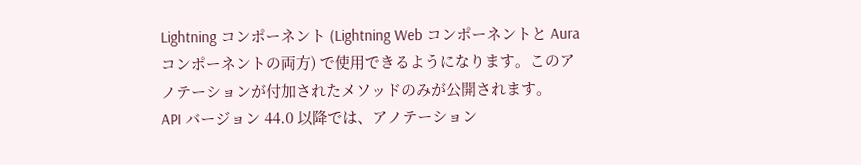Lightning コンポーネント (Lightning Web コンポーネントと Aura コンポーネントの両方) で使用できるようになります。このアノテーションが付加されたメソッドのみが公開されます。
API バージョン 44.0 以降では、アノテーション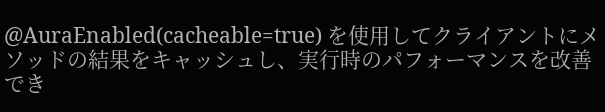@AuraEnabled(cacheable=true) を使用してクライアントにメソッドの結果をキャッシュし、実行時のパフォーマンスを改善でき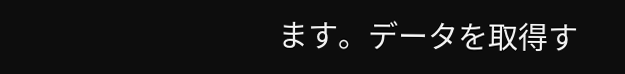ます。データを取得す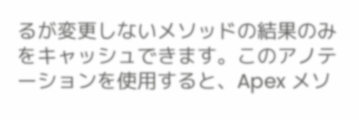るが変更しないメソッドの結果のみをキャッシュできます。このアノテーションを使用すると、Apex メソ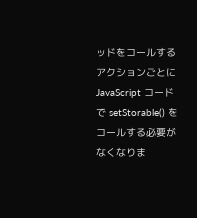ッドをコールするアクションごとに JavaScript コードで setStorable() をコールする必要がなくなりま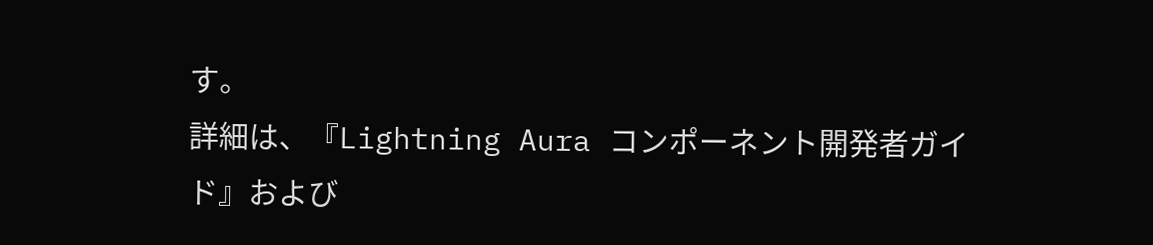す。
詳細は、『Lightning Aura コンポーネント開発者ガイド』および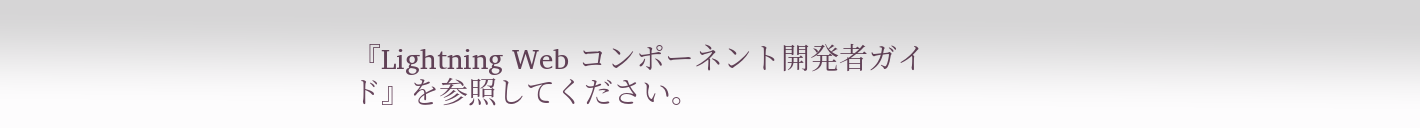『Lightning Web コンポーネント開発者ガイド』を参照してください。